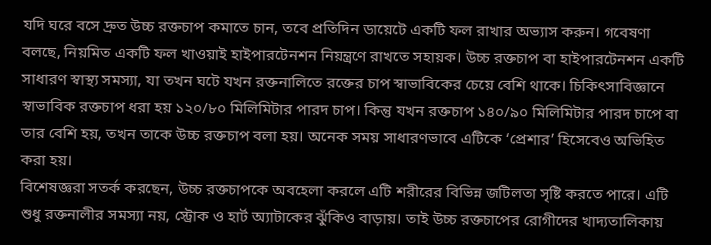যদি ঘরে বসে দ্রুত উচ্চ রক্তচাপ কমাতে চান, তবে প্রতিদিন ডায়েটে একটি ফল রাখার অভ্যাস করুন। গবেষণা বলছে, নিয়মিত একটি ফল খাওয়াই হাইপারটেনশন নিয়ন্ত্রণে রাখতে সহায়ক। উচ্চ রক্তচাপ বা হাইপারটেনশন একটি সাধারণ স্বাস্থ্য সমস্যা, যা তখন ঘটে যখন রক্তনালিতে রক্তের চাপ স্বাভাবিকের চেয়ে বেশি থাকে। চিকিৎসাবিজ্ঞানে স্বাভাবিক রক্তচাপ ধরা হয় ১২০/৮০ মিলিমিটার পারদ চাপ। কিন্তু যখন রক্তচাপ ১৪০/৯০ মিলিমিটার পারদ চাপে বা তার বেশি হয়, তখন তাকে উচ্চ রক্তচাপ বলা হয়। অনেক সময় সাধারণভাবে এটিকে ‘প্রেশার’ হিসেবেও অভিহিত করা হয়।
বিশেষজ্ঞরা সতর্ক করছেন, উচ্চ রক্তচাপকে অবহেলা করলে এটি শরীরের বিভিন্ন জটিলতা সৃষ্টি করতে পারে। এটি শুধু রক্তনালীর সমস্যা নয়, স্ট্রোক ও হার্ট অ্যাটাকের ঝুঁকিও বাড়ায়। তাই উচ্চ রক্তচাপের রোগীদের খাদ্যতালিকায়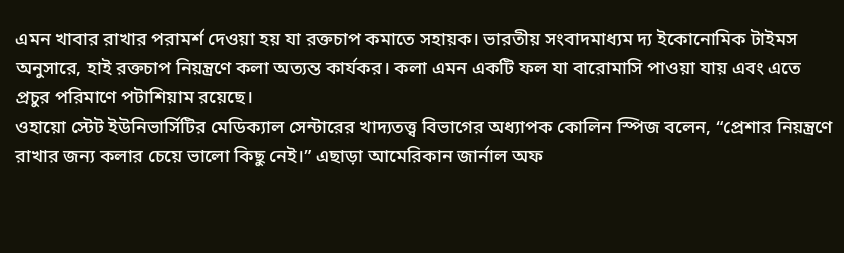এমন খাবার রাখার পরামর্শ দেওয়া হয় যা রক্তচাপ কমাতে সহায়ক। ভারতীয় সংবাদমাধ্যম দ্য ইকোনোমিক টাইমস অনুসারে, হাই রক্তচাপ নিয়ন্ত্রণে কলা অত্যন্ত কার্যকর। কলা এমন একটি ফল যা বারোমাসি পাওয়া যায় এবং এতে প্রচুর পরিমাণে পটাশিয়াম রয়েছে।
ওহায়ো স্টেট ইউনিভার্সিটির মেডিক্যাল সেন্টারের খাদ্যতত্ত্ব বিভাগের অধ্যাপক কোলিন স্পিজ বলেন, “প্রেশার নিয়ন্ত্রণে রাখার জন্য কলার চেয়ে ভালো কিছু নেই।” এছাড়া আমেরিকান জার্নাল অফ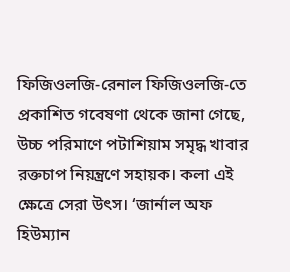ফিজিওলজি-রেনাল ফিজিওলজি-তে প্রকাশিত গবেষণা থেকে জানা গেছে, উচ্চ পরিমাণে পটাশিয়াম সমৃদ্ধ খাবার রক্তচাপ নিয়ন্ত্রণে সহায়ক। কলা এই ক্ষেত্রে সেরা উৎস। ‘জার্নাল অফ হিউম্যান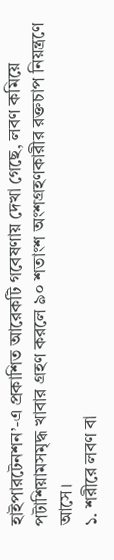হাইপারটেনশন’-এ প্রকাশিত আরেকটি গবেষণায় দেখা গেছে, লবণ কমিয়ে পটাশিয়ামসমৃদ্ধ খাবার গ্রহণ করলে ৯০ শতাংশ অংশগ্রহণকারীর রক্তচাপ নিয়ন্ত্রণে আসে।
১. শরীরে লবণ বা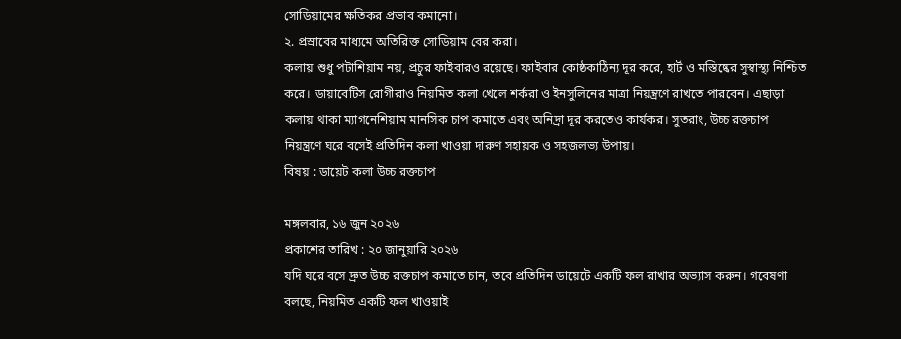সোডিয়ামের ক্ষতিকর প্রভাব কমানো।
২. প্রস্রাবের মাধ্যমে অতিরিক্ত সোডিয়াম বের করা।
কলায় শুধু পটাশিয়াম নয়, প্রচুর ফাইবারও রয়েছে। ফাইবার কোষ্ঠকাঠিন্য দূর করে, হার্ট ও মস্তিষ্কের সুস্বাস্থ্য নিশ্চিত করে। ডায়াবেটিস রোগীরাও নিয়মিত কলা খেলে শর্করা ও ইনসুলিনের মাত্রা নিয়ন্ত্রণে রাখতে পারবেন। এছাড়া কলায় থাকা ম্যাগনেশিয়াম মানসিক চাপ কমাতে এবং অনিদ্রা দূর করতেও কার্যকর। সুতরাং, উচ্চ রক্তচাপ নিয়ন্ত্রণে ঘরে বসেই প্রতিদিন কলা খাওয়া দারুণ সহায়ক ও সহজলভ্য উপায়।
বিষয় : ডায়েট কলা উচ্চ রক্তচাপ

মঙ্গলবার, ১৬ জুন ২০২৬
প্রকাশের তারিখ : ২০ জানুয়ারি ২০২৬
যদি ঘরে বসে দ্রুত উচ্চ রক্তচাপ কমাতে চান, তবে প্রতিদিন ডায়েটে একটি ফল রাখার অভ্যাস করুন। গবেষণা বলছে, নিয়মিত একটি ফল খাওয়াই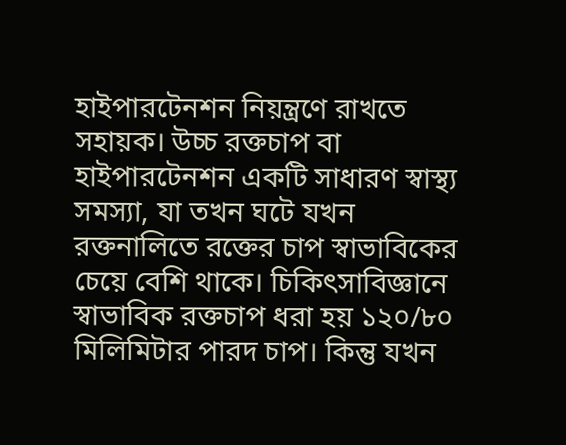হাইপারটেনশন নিয়ন্ত্রণে রাখতে সহায়ক। উচ্চ রক্তচাপ বা হাইপারটেনশন একটি সাধারণ স্বাস্থ্য সমস্যা, যা তখন ঘটে যখন রক্তনালিতে রক্তের চাপ স্বাভাবিকের চেয়ে বেশি থাকে। চিকিৎসাবিজ্ঞানে স্বাভাবিক রক্তচাপ ধরা হয় ১২০/৮০ মিলিমিটার পারদ চাপ। কিন্তু যখন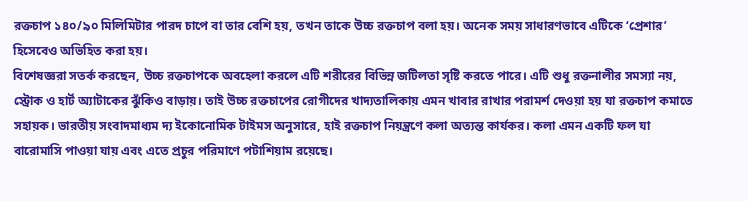রক্তচাপ ১৪০/৯০ মিলিমিটার পারদ চাপে বা তার বেশি হয়, তখন তাকে উচ্চ রক্তচাপ বলা হয়। অনেক সময় সাধারণভাবে এটিকে ‘প্রেশার’ হিসেবেও অভিহিত করা হয়।
বিশেষজ্ঞরা সতর্ক করছেন, উচ্চ রক্তচাপকে অবহেলা করলে এটি শরীরের বিভিন্ন জটিলতা সৃষ্টি করতে পারে। এটি শুধু রক্তনালীর সমস্যা নয়, স্ট্রোক ও হার্ট অ্যাটাকের ঝুঁকিও বাড়ায়। তাই উচ্চ রক্তচাপের রোগীদের খাদ্যতালিকায় এমন খাবার রাখার পরামর্শ দেওয়া হয় যা রক্তচাপ কমাতে সহায়ক। ভারতীয় সংবাদমাধ্যম দ্য ইকোনোমিক টাইমস অনুসারে, হাই রক্তচাপ নিয়ন্ত্রণে কলা অত্যন্ত কার্যকর। কলা এমন একটি ফল যা বারোমাসি পাওয়া যায় এবং এতে প্রচুর পরিমাণে পটাশিয়াম রয়েছে।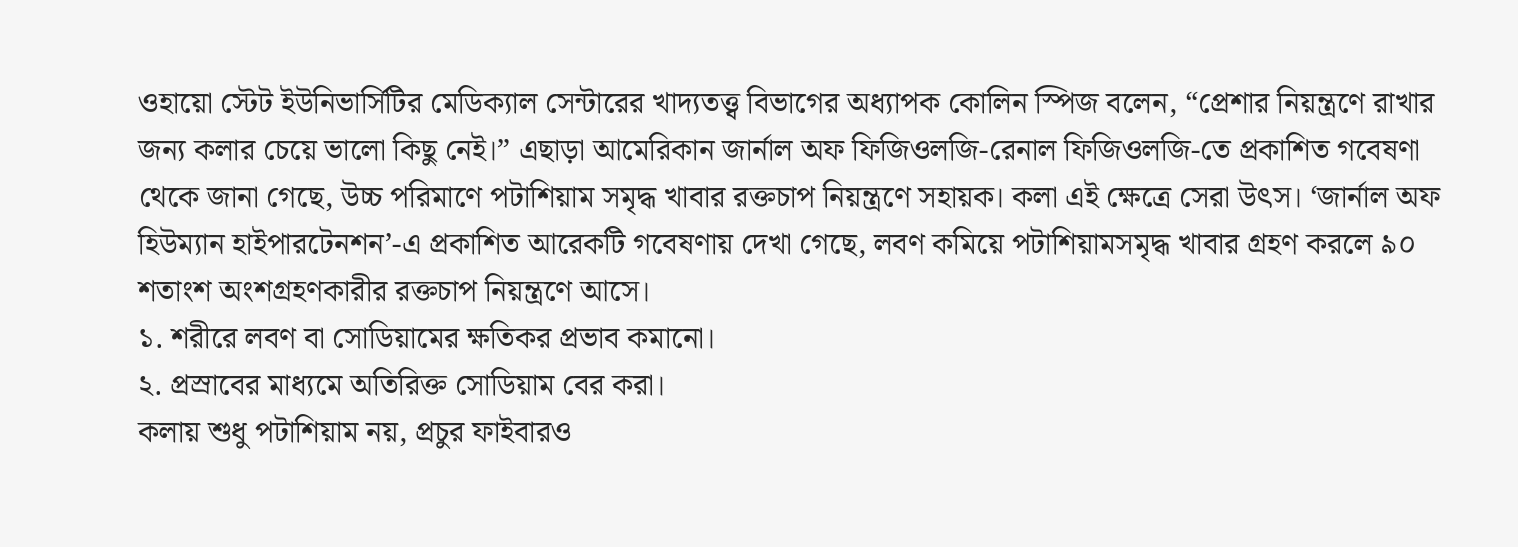ওহায়ো স্টেট ইউনিভার্সিটির মেডিক্যাল সেন্টারের খাদ্যতত্ত্ব বিভাগের অধ্যাপক কোলিন স্পিজ বলেন, “প্রেশার নিয়ন্ত্রণে রাখার জন্য কলার চেয়ে ভালো কিছু নেই।” এছাড়া আমেরিকান জার্নাল অফ ফিজিওলজি-রেনাল ফিজিওলজি-তে প্রকাশিত গবেষণা থেকে জানা গেছে, উচ্চ পরিমাণে পটাশিয়াম সমৃদ্ধ খাবার রক্তচাপ নিয়ন্ত্রণে সহায়ক। কলা এই ক্ষেত্রে সেরা উৎস। ‘জার্নাল অফ হিউম্যান হাইপারটেনশন’-এ প্রকাশিত আরেকটি গবেষণায় দেখা গেছে, লবণ কমিয়ে পটাশিয়ামসমৃদ্ধ খাবার গ্রহণ করলে ৯০ শতাংশ অংশগ্রহণকারীর রক্তচাপ নিয়ন্ত্রণে আসে।
১. শরীরে লবণ বা সোডিয়ামের ক্ষতিকর প্রভাব কমানো।
২. প্রস্রাবের মাধ্যমে অতিরিক্ত সোডিয়াম বের করা।
কলায় শুধু পটাশিয়াম নয়, প্রচুর ফাইবারও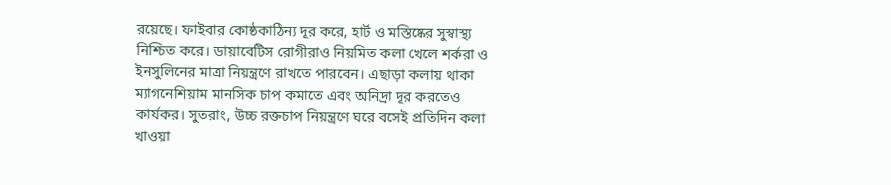রয়েছে। ফাইবার কোষ্ঠকাঠিন্য দূর করে, হার্ট ও মস্তিষ্কের সুস্বাস্থ্য নিশ্চিত করে। ডায়াবেটিস রোগীরাও নিয়মিত কলা খেলে শর্করা ও ইনসুলিনের মাত্রা নিয়ন্ত্রণে রাখতে পারবেন। এছাড়া কলায় থাকা ম্যাগনেশিয়াম মানসিক চাপ কমাতে এবং অনিদ্রা দূর করতেও কার্যকর। সুতরাং, উচ্চ রক্তচাপ নিয়ন্ত্রণে ঘরে বসেই প্রতিদিন কলা খাওয়া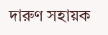দারুণ সহায়ক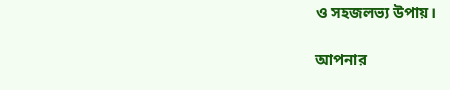ও সহজলভ্য উপায়।

আপনার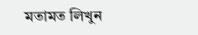মতামত লিখুন